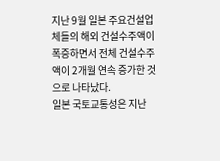지난 9월 일본 주요건설업체들의 해외 건설수주액이 폭증하면서 전체 건설수주액이 2개월 연속 증가한 것으로 나타났다.
일본 국토교통성은 지난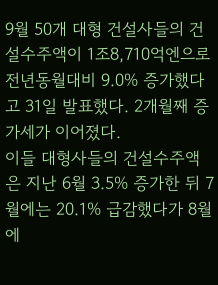9월 50개 대형 건설사들의 건설수주액이 1조8,710억엔으로 전년동월대비 9.0% 증가했다고 31일 발표했다. 2개월째 증가세가 이어졌다.
이들 대형사들의 건설수주액은 지난 6월 3.5% 증가한 뒤 7월에는 20.1% 급감했다가 8월에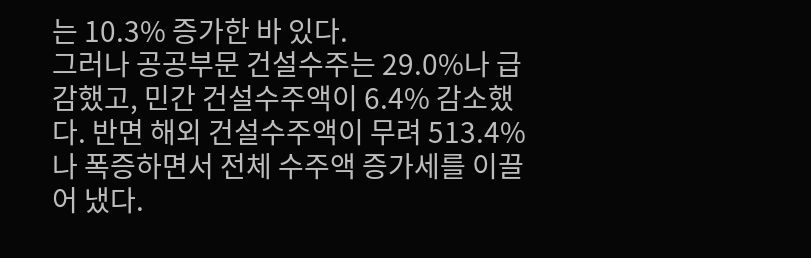는 10.3% 증가한 바 있다.
그러나 공공부문 건설수주는 29.0%나 급감했고, 민간 건설수주액이 6.4% 감소했다. 반면 해외 건설수주액이 무려 513.4%나 폭증하면서 전체 수주액 증가세를 이끌어 냈다.